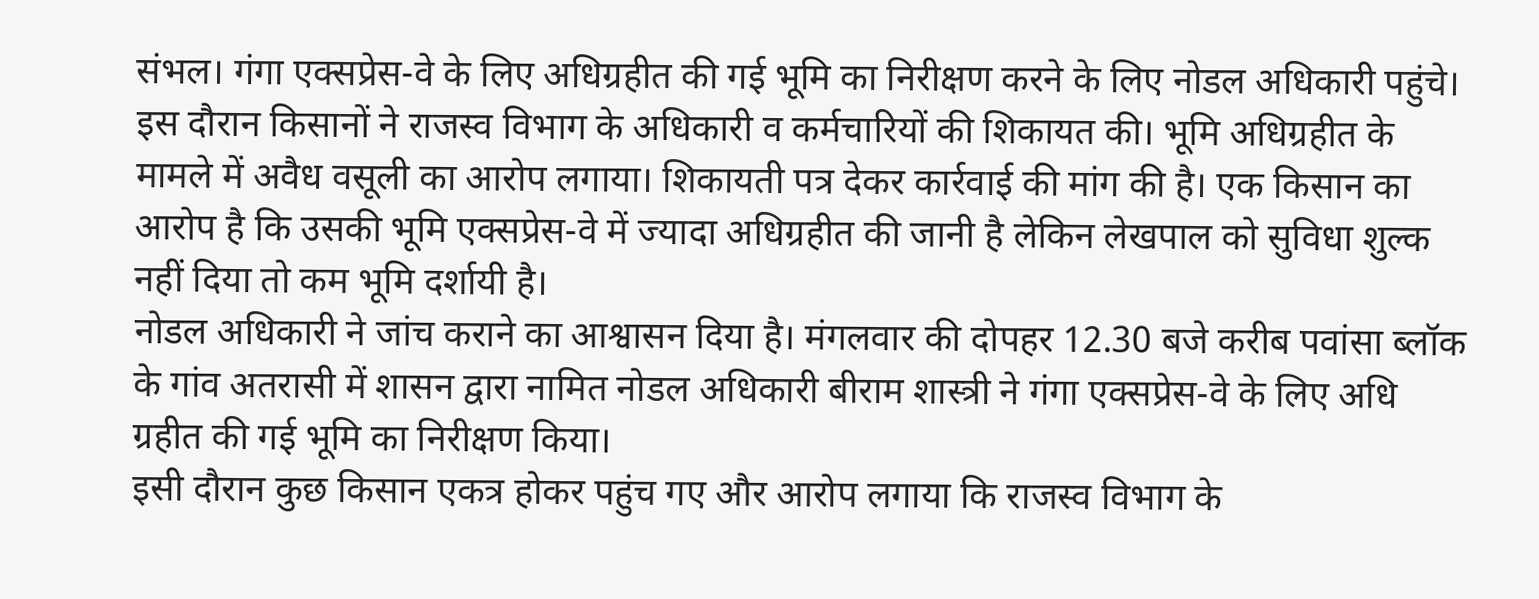संभल। गंगा एक्सप्रेस-वे के लिए अधिग्रहीत की गई भूमि का निरीक्षण करने के लिए नोडल अधिकारी पहुंचे। इस दौरान किसानों ने राजस्व विभाग के अधिकारी व कर्मचारियों की शिकायत की। भूमि अधिग्रहीत के मामले में अवैध वसूली का आरोप लगाया। शिकायती पत्र देकर कार्रवाई की मांग की है। एक किसान का आरोप है कि उसकी भूमि एक्सप्रेस-वे में ज्यादा अधिग्रहीत की जानी है लेकिन लेखपाल को सुविधा शुल्क नहीं दिया तो कम भूमि दर्शायी है।
नोडल अधिकारी ने जांच कराने का आश्वासन दिया है। मंगलवार की दोपहर 12.30 बजे करीब पवांसा ब्लॉक के गांव अतरासी में शासन द्वारा नामित नोडल अधिकारी बीराम शास्त्री ने गंगा एक्सप्रेस-वे के लिए अधि ग्रहीत की गई भूमि का निरीक्षण किया।
इसी दौरान कुछ किसान एकत्र होकर पहुंच गए और आरोप लगाया कि राजस्व विभाग के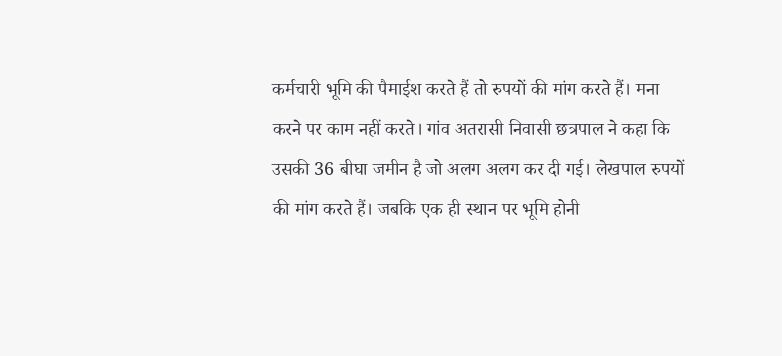कर्मचारी भूमि की पैमाईश करते हैं तो रुपयों की मांग करते हैं। मना करने पर काम नहीं करते। गांव अतरासी निवासी छत्रपाल ने कहा कि उसकी 36 बीघा जमीन है जो अलग अलग कर दी गई। लेखपाल रुपयों की मांग करते हैं। जबकि एक ही स्थान पर भूमि होनी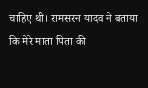चाहिए थी। रामसरन यादव ने बताया कि मेरे माता पिता की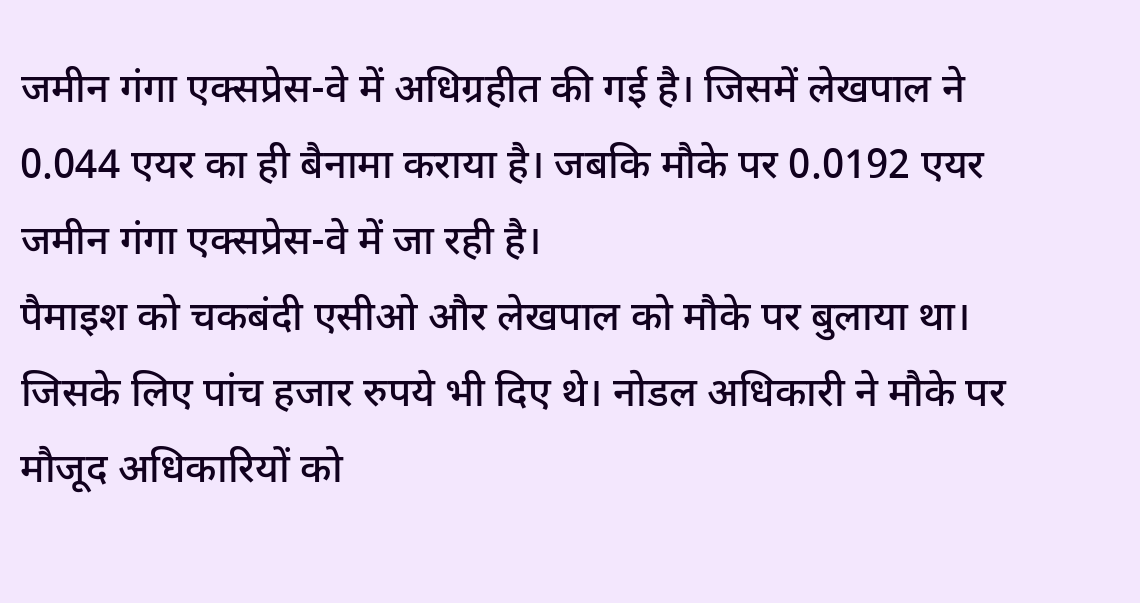जमीन गंगा एक्सप्रेस-वे में अधिग्रहीत की गई है। जिसमें लेखपाल ने 0.044 एयर का ही बैनामा कराया है। जबकि मौके पर 0.0192 एयर जमीन गंगा एक्सप्रेस-वे में जा रही है।
पैमाइश को चकबंदी एसीओ और लेखपाल को मौके पर बुलाया था। जिसके लिए पांच हजार रुपये भी दिए थे। नोडल अधिकारी ने मौके पर मौजूद अधिकारियों को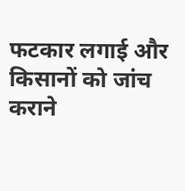फटकार लगाई और किसानों को जांच कराने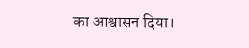का आश्वासन दिया।